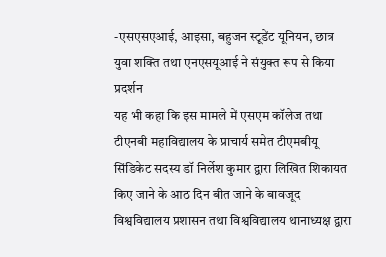-एसएसएआई, आइसा, बहुजन स्टूडेंट यूनियन, छात्र युवा शक्ति तथा एनएसयूआई ने संयुक्त रूप से किया प्रदर्शन
यह भी कहा कि इस मामले में एसएम कॉलेज तथा टीएनबी महाविद्यालय के प्राचार्य समेत टीएमबीयू सिंडिकेट सदस्य डॉ निर्लेश कुमार द्वारा लिखित शिकायत किए जाने के आठ दिन बीत जाने के बावजूद विश्वविद्यालय प्रशासन तथा विश्वविद्यालय थानाध्यक्ष द्वारा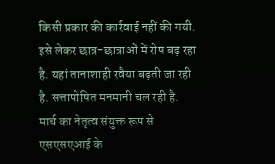किसी प्रकार की कार्रवाई नहीं की गयी. इसे लेकर छात्र-छात्राओं में रोष बढ़ रहा है. यहां तानाशाही रवैया बढ़ती जा रही है. सत्तापोषित मनमानी चल रही है.
मार्च का नेतृत्व संयुक्त रूप से एसएसएआई के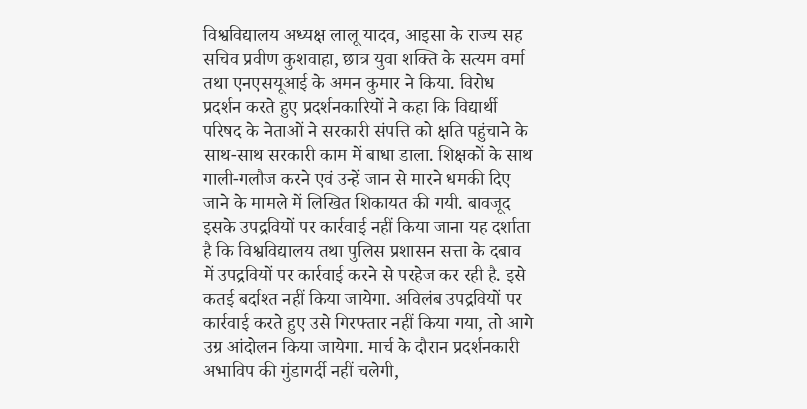विश्वविद्यालय अध्यक्ष लालू यादव, आइसा के राज्य सह सचिव प्रवीण कुशवाहा, छात्र युवा शक्ति के सत्यम वर्मा तथा एनएसयूआई के अमन कुमार ने किया. विरोध प्रदर्शन करते हुए प्रदर्शनकारियों ने कहा कि विद्यार्थी परिषद के नेताओं ने सरकारी संपत्ति को क्षति पहुंचाने के साथ-साथ सरकारी काम में बाधा डाला. शिक्षकों के साथ गाली-गलौज करने एवं उन्हें जान से मारने धमकी दिए जाने के मामले में लिखित शिकायत की गयी. बावजूद इसके उपद्रवियों पर कार्रवाई नहीं किया जाना यह दर्शाता है कि विश्वविद्यालय तथा पुलिस प्रशासन सत्ता के दबाव में उपद्रवियों पर कार्रवाई करने से परहेज कर रही है. इसे कतई बर्दाश्त नहीं किया जायेगा. अविलंब उपद्रवियों पर कार्रवाई करते हुए उसे गिरफ्तार नहीं किया गया, तो आगे उग्र आंदोलन किया जायेगा. मार्च के दौरान प्रदर्शनकारी अभाविप की गुंडागर्दी नहीं चलेगी,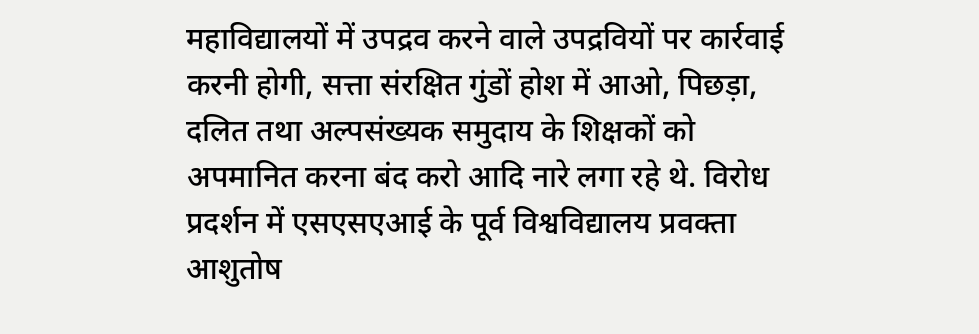महाविद्यालयों में उपद्रव करने वाले उपद्रवियों पर कार्रवाई करनी होगी, सत्ता संरक्षित गुंडों होश में आओ, पिछड़ा, दलित तथा अल्पसंख्यक समुदाय के शिक्षकों को अपमानित करना बंद करो आदि नारे लगा रहे थे. विरोध प्रदर्शन में एसएसएआई के पूर्व विश्वविद्यालय प्रवक्ता आशुतोष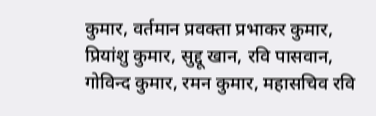कुमार, वर्तमान प्रवक्ता प्रभाकर कुमार, प्रियांशु कुमार, सुद्दू खान, रवि पासवान, गोविन्द कुमार, रमन कुमार, महासचिव रवि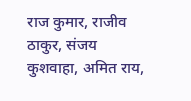राज कुमार, राजीव ठाकुर, संजय कुशवाहा, अमित राय,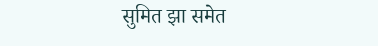सुमित झा समेत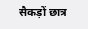सैकड़ों छात्र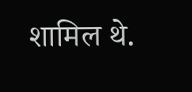शामिल थे.